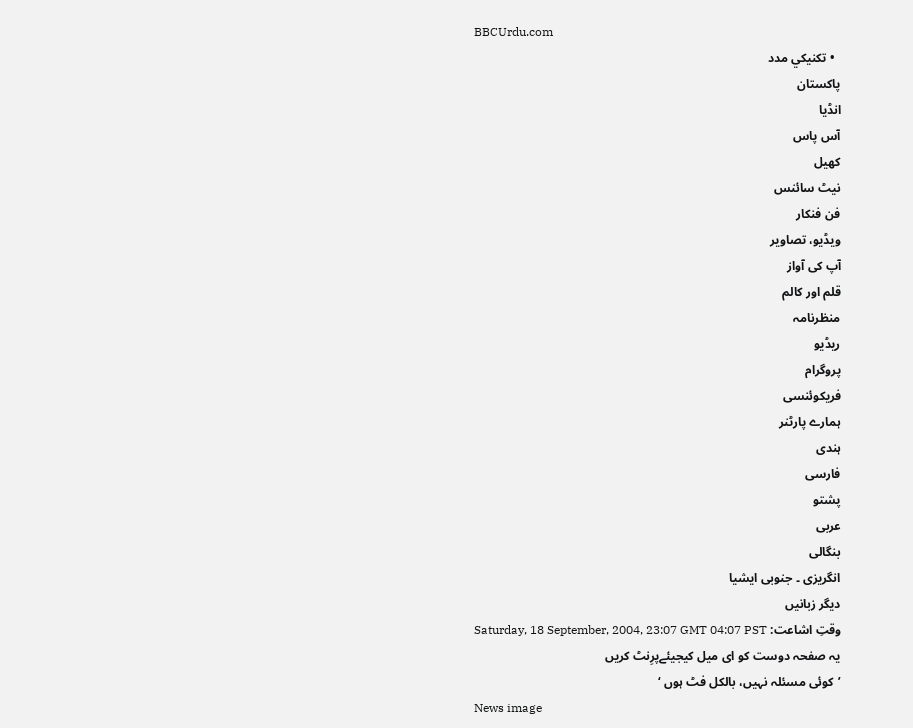BBCUrdu.com
  • تکنيکي مدد
پاکستان
انڈیا
آس پاس
کھیل
نیٹ سائنس
فن فنکار
ویڈیو، تصاویر
آپ کی آواز
قلم اور کالم
منظرنامہ
ریڈیو
پروگرام
فریکوئنسی
ہمارے پارٹنر
ہندی
فارسی
پشتو
عربی
بنگالی
انگریزی ۔ جنوبی ایشیا
دیگر زبانیں
وقتِ اشاعت: Saturday, 18 September, 2004, 23:07 GMT 04:07 PST
یہ صفحہ دوست کو ای میل کیجیئےپرِنٹ کریں
’کوئی مسئلہ نہیں، بالکل فٹ ہوں ‘
News image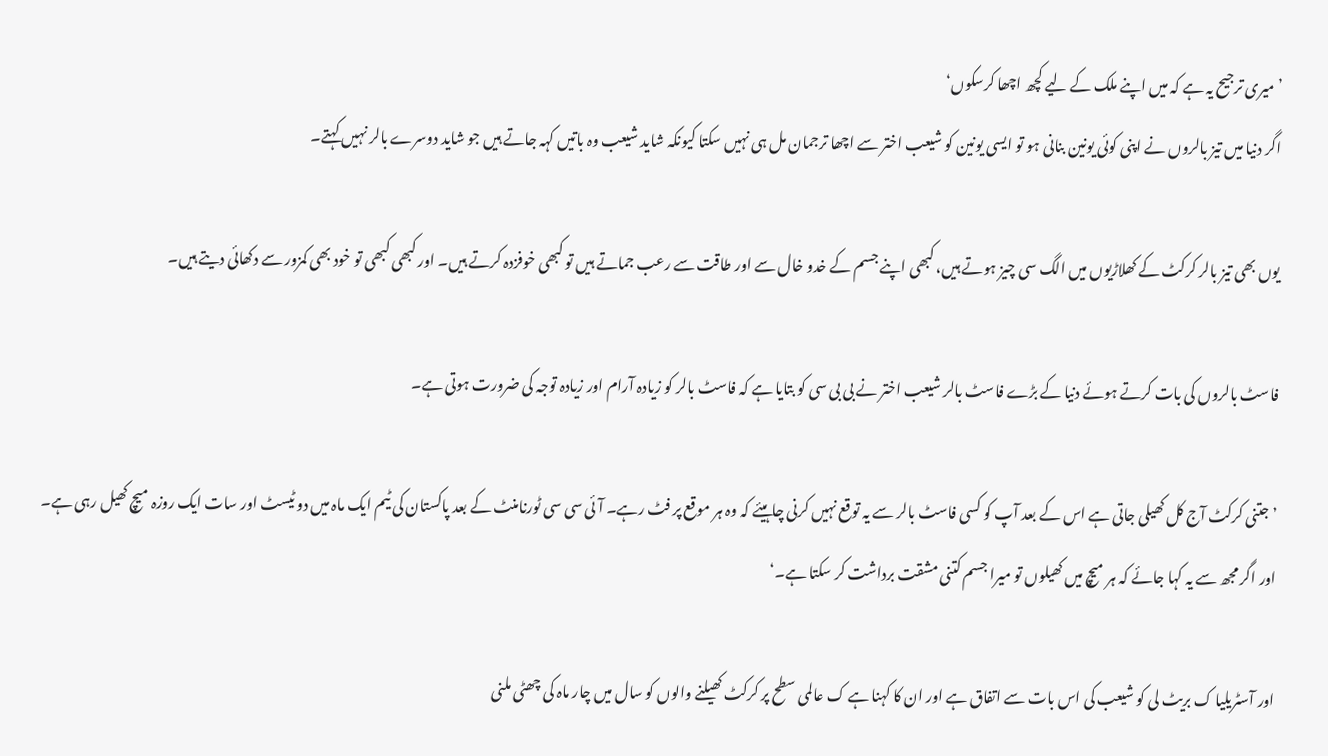’میری ترجیح یہ ہے کہ میں اپنے ملک کے لیے کچھ اچھا کرسکوں‘
اگر دنیا میں تیز بالروں نے اپنی کوئی یونین بنانی ہو تو ایسی یونین کو شیعب اختر سے اچھا ترجمان مل ہی نہیں سکتا کیونکہ شاید شیعب وہ باتیں کہہ جاتے ہیں جو شاید دوسرے بالر نہیں کہتے۔

یوں بھی تیز بالر کرکٹ کے کھلاڑیوں میں الگ سی چیز ہوتے ہیں، کبھی اپنے جسم کے خدو خال سے اور طاقت سے رعب جماتے ہیں تو کبھی خوفزدہ کرتے ہیں۔ اور کبھی کبھی تو خود بھی کمزور سے دکھائی دیتے ہیں۔

فاسٹ بالروں کی بات کرتے ہوئے دنیا کے بڑے فاسٹ بالر شیعب اختر نے بی بی سی کو بتایا ہے کہ فاسٹ بالر کو زیادہ آرام اور زیادہ توجہ کی ضرورت ہوتی ہے۔

’جتنی کرکٹ آج کل کھیلی جاتی ہے اس کے بعد آپ کو کسی فاسٹ بالر سے یہ توقع نہیں کرنی چاہیئے کہ وہ ہر موقع پر فٹ رہے۔ آئی سی سی ٹورنامنٹ کے بعد پاکستان کی ٹیم ایک ماہ میں دو ٹیسٹ اور سات ایک روزہ میچ کھیل رہی ہے۔ اور اگر مجھ سے یہ کہا جائے کہ ہر میچ میں کھیلوں تو میرا جسم کتنی مشقت برداشت کر سکتا ہے۔‘

اور آسٹریلیا ک بریٹ لی کو شیعب کی اس بات سے اتفاق ہے اور ان کا کہنا ہے ک عالمی سطح پر کرکٹ کھیلنے والوں کو سال میں چار ماہ کی چھٹی ملنی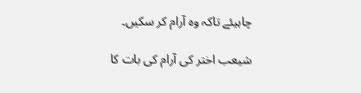چاہیئے تاکہ وہ آرام کر سکیں۔

شیعب اختر کی آرام کی بات کا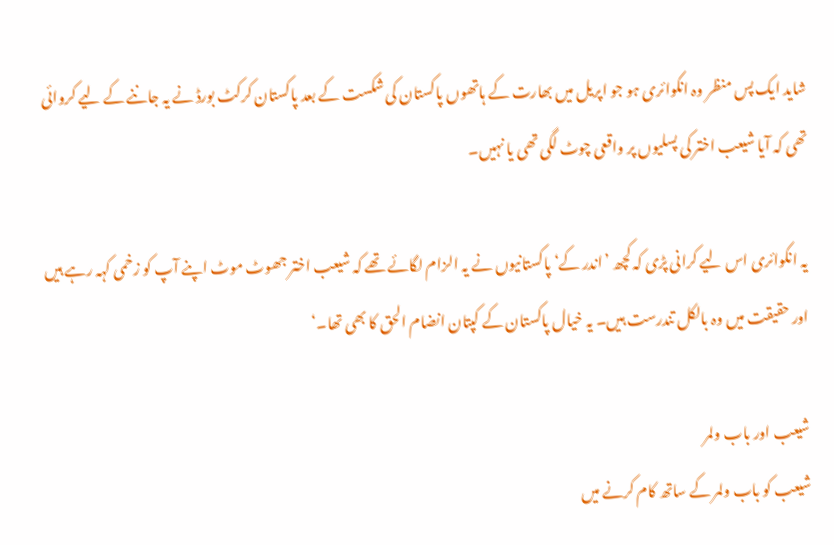شاید ایک پس منظر وہ انکوائری ہو جو اپریل میں بھارت کے ہاتھوں پاکستان کی شکست کے بعد پاکستان کرکٹ بورڈ نے یہ جاننے کے لیے کروائی تھی کہ آیا شیعب اختر کی پسلیوں پر واقعی چوٹ لگی تھی یا نہیں۔

یہ انکوائری اس لیے کرانی پڑی کہ کچھ ’اندر کے‘ پاکستانیوں نے یہ الزام لگائے تھے کہ شیعب اختر جھوٹ موٹ اپنے آپ کو زخمی کہہ رہے ہیں اور حقیقت میں وہ بالکل تندرست ہیں۔ یہ خیال پاکستان کے کپتان انضام الحق کا بھی تھا۔‘

شیعب اور باب ولمر
شیعب کو باب ولمر کے ساتھ کام کرنے میں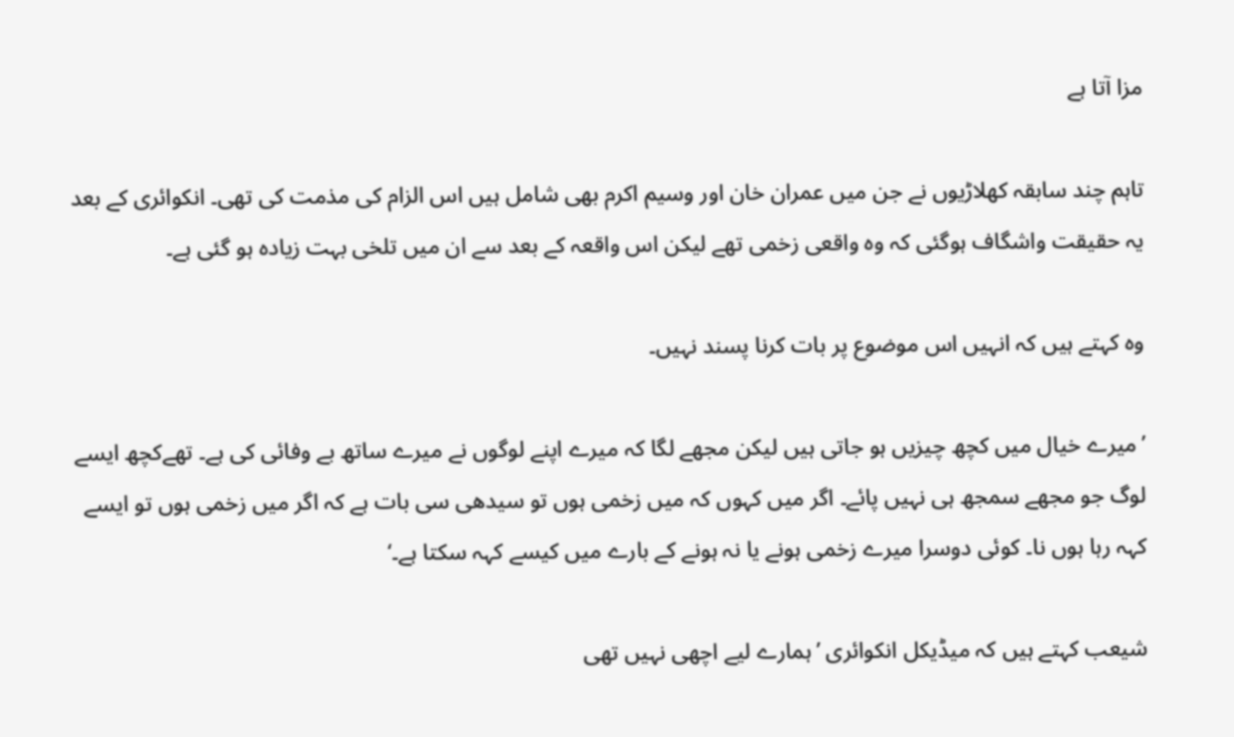مزا آتا ہے

تاہم چند سابقہ کھلاڑیوں نے جن میں عمران خان اور وسیم اکرم بھی شامل ہیں اس الزام کی مذمت کی تھی۔ انکوائری کے بعد یہ حقیقت واشگاف ہوگئی کہ وہ واقعی زخمی تھے لیکن اس واقعہ کے بعد سے ان میں تلخی بہت زیادہ ہو گئی ہے۔

وہ کہتے ہیں کہ انہیں اس موضوع پر بات کرنا پسند نہیں۔

’میرے خیال میں کچھ چیزیں ہو جاتی ہیں لیکن مجھے لگا کہ میرے اپنے لوگوں نے میرے ساتھ بے وفائی کی ہے۔ تھےکچھ ایسے لوگ جو مجھے سمجھ ہی نہیں پائے۔ اگر میں کہوں کہ میں زخمی ہوں تو سیدھی سی بات ہے کہ اگر میں زخمی ہوں تو ایسے کہہ رہا ہوں نا۔ کوئی دوسرا میرے زخمی ہونے یا نہ ہونے کے بارے میں کیسے کہہ سکتا ہے۔‘

شیعب کہتے ہیں کہ میڈیکل انکوائری ’ہمارے لیے اچھی نہیں تھی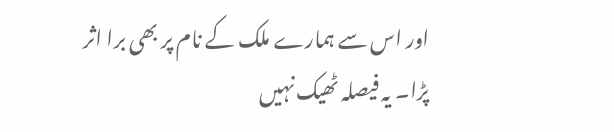اور اس سے ہمارے ملک کے نام پر بھی برا اثر پڑا۔ یہ فیصلہ ٹھیک نہیں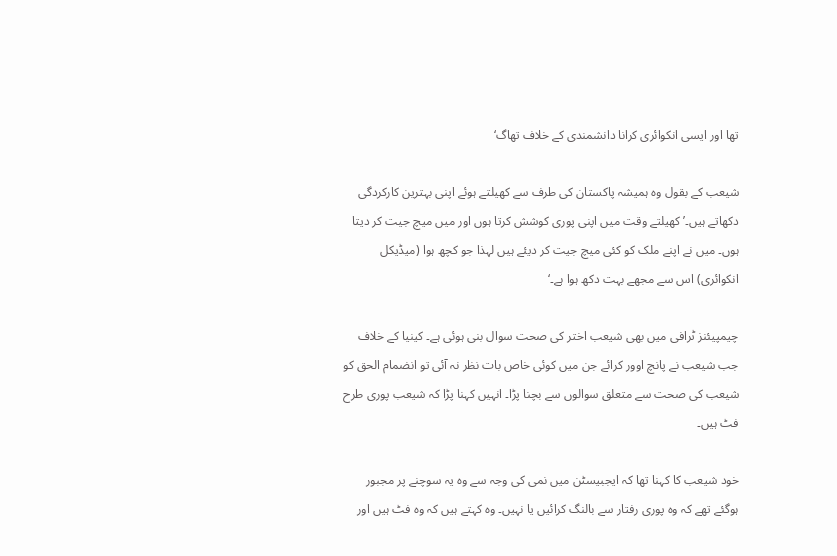تھا اور ایسی انکوائری کرانا دانشمندی کے خلاف تھاگ‘

شیعب کے بقول وہ ہمیشہ پاکستان کی طرف سے کھیلتے ہوئے اپنی بہترین کارکردگی دکھاتے ہیں۔’کھیلتے وقت میں اپنی پوری کوشش کرتا ہوں اور میں میچ جیت کر دیتا ہوں۔ میں نے اپنے ملک کو کئی میچ جیت کر دیئے ہیں لہذا جو کچھ ہوا (میڈیکل انکوائری) اس سے مجھے بہت دکھ ہوا ہے۔‘

چیمپیئنز ٹرافی میں بھی شیعب اختر کی صحت سوال بنی ہوئی ہے۔ کینیا کے خلاف جب شیعب نے پانچ اوور کرائے جن میں کوئی خاص بات نظر نہ آئی تو انضمام الحق کو شیعب کی صحت سے متعلق سوالوں سے بچنا پڑا۔ انہیں کہنا پڑا کہ شیعب پوری طرح فٹ ہیں۔

خود شیعب کا کہنا تھا کہ ایجبیسٹن میں نمی کی وجہ سے وہ یہ سوچنے پر مجبور ہوگئے تھے کہ وہ پوری رفتار سے بالنگ کرائیں یا نہیں۔ وہ کہتے ہیں کہ وہ فٹ ہیں اور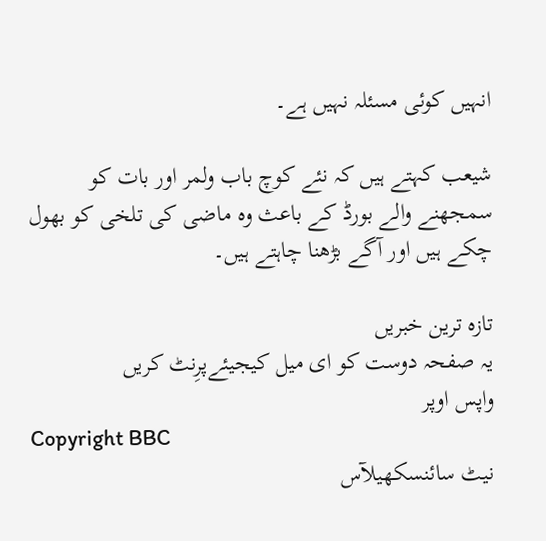انہیں کوئی مسئلہ نہیں ہے۔

شیعب کہتے ہیں کہ نئے کوچ باب ولمر اور بات کو سمجھنے والے بورڈ کے باعث وہ ماضی کی تلخی کو بھول چکے ہیں اور آگے بڑھنا چاہتے ہیں۔

تازہ ترین خبریں
یہ صفحہ دوست کو ای میل کیجیئےپرِنٹ کریں
واپس اوپر
Copyright BBC
نیٹ سائنسکھیلآس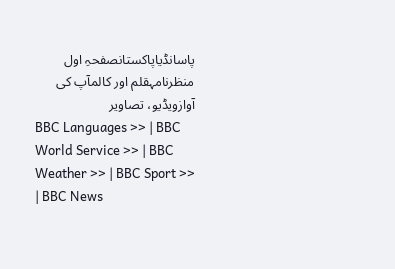پاسانڈیاپاکستانصفحہِ اول
منظرنامہقلم اور کالمآپ کی آوازویڈیو، تصاویر
BBC Languages >> | BBC World Service >> | BBC Weather >> | BBC Sport >> | BBC News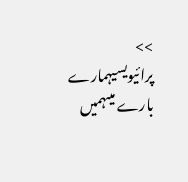>>
پرائیویسیہمارے بارے میںہمیں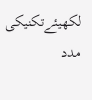لکھیئےتکنیکی مدد